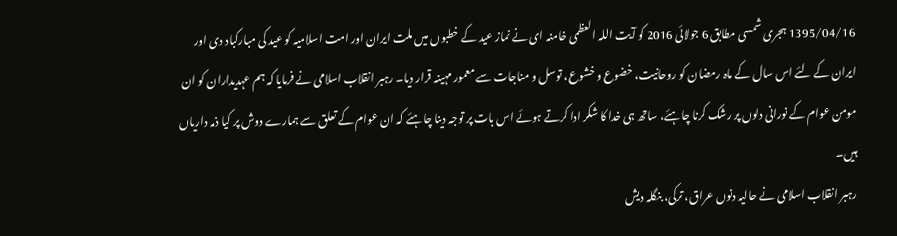1395/04/16 ہجری شمسی مطابق 6 جولائی 2016 کو آیت اللہ العظمی خامنہ ای نے نماز عید کے خطبوں میں ملت ایران اور امت اسلامیہ کو عید کی مبارکباد دی اور ایران کے لئے اس سال کے ماہ رمضان کو روحانیت، خضوع و خشوع، توسل و مناجات سے معمور مہینہ قرار دیا۔ رہبر انقلاب اسلامی نے فرمایا کہ ہم عہدیداران کو ان مومن عوام کے نورانی دلوں پر رشک کرنا چاہئے، ساتھ ہی خدا کا شکر ادا کرتے ہوئے اس بات پر توجہ دینا چاہئے کہ ان عوام کے تعلق سے ہمارے دوش پر کیا ذمہ داریاں ہیں۔
رہبر انقلاب اسلامی نے حالیہ دنوں عراق، ترکی، بنگلہ دیش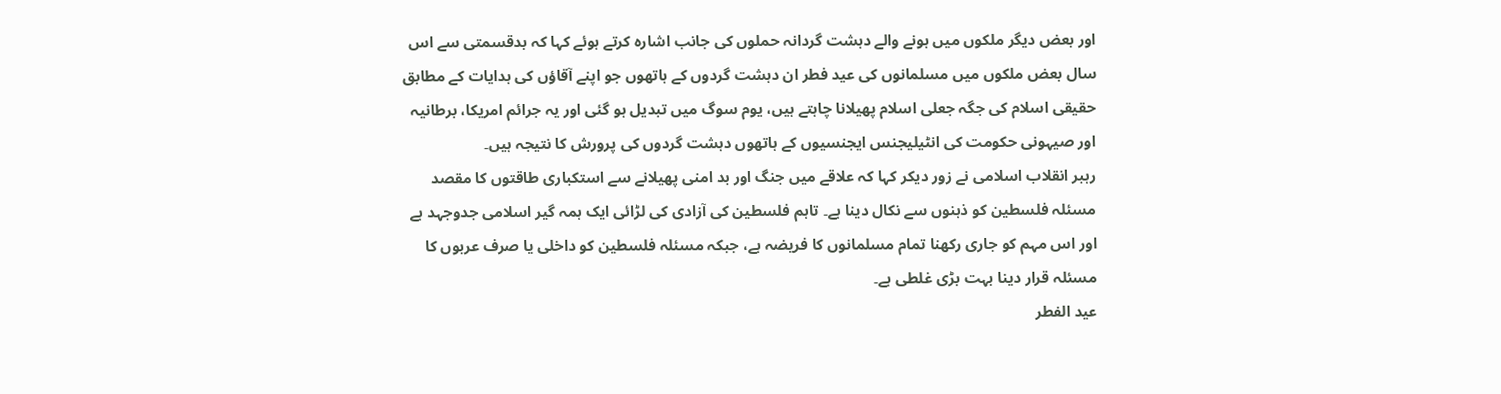اور بعض دیگر ملکوں میں ہونے والے دہشت گردانہ حملوں کی جانب اشارہ کرتے ہوئے کہا کہ بدقسمتی سے اس سال بعض ملکوں میں مسلمانوں کی عید فطر ان دہشت گردوں کے ہاتھوں جو اپنے آقاؤں کی ہدایات کے مطابق حقیقی اسلام کی جگہ جعلی اسلام پھیلانا چاہتے ہیں، یوم سوگ میں تبدیل ہو گئی اور یہ جرائم امریکا، برطانیہ اور صیہونی حکومت کی انٹیلیجنس ایجنسیوں کے ہاتھوں دہشت گردوں کی پرورش کا نتیجہ ہیں۔
رہبر انقلاب اسلامی نے زور دیکر کہا کہ علاقے میں جنگ اور بد امنی پھیلانے سے استکباری طاقتوں کا مقصد مسئلہ فلسطین کو ذہنوں سے نکال دینا ہے۔ تاہم فلسطین کی آزادی کی لڑائی ایک ہمہ گیر اسلامی جدوجہد ہے اور اس مہم کو جاری رکھنا تمام مسلمانوں کا فریضہ ہے، جبکہ مسئلہ فلسطین کو داخلی یا صرف عربوں کا مسئلہ قرار دینا بہت بڑی غلطی ہے۔
عید الفطر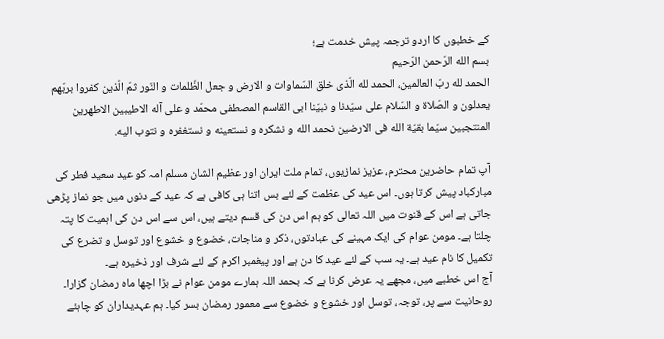کے خطبوں کا اردو ترجمہ پیش خدمت ہے؛
بسم‌ الله‌ الرّحمن ‌الرّحیم‌
الحمد لله ربّ ‌العالمین، الحمد لله الّذى خلق السّماوات و الارض و جعل الظّلمات و النّور ثمّ الّذین کفروا بربّهم یعدلون و الصّلاة و السّلام علی سیّدنا و نبیّنا ابى ‌القاسم المصطفى محمّد و على آله الاطیبین الاطهرین المنتجبین سیّما بقیّة الله فى الارضین نحمد الله و نشکره و نستعینه و نستغفره و نتوب الیه.

آپ تمام حاضرین محترم، عزیز نمازیوں، تمام ملت ایران اور عظیم الشان مسلم امہ کو عید سعید فطر کی مبارکباد پیش کرتا ہوں۔ اس عید کی عظمت کے لئے بس اتنا ہی کافی ہے کہ عید کے دنوں میں جو نماز پڑھی جاتی ہے اس کے قنوت میں اللہ تعالی کو ہم اس دن کی قسم دیتے ہیں، اس سے اس دن کی اہمیت کا پتہ چلتا ہے۔ مومن عوام کی ایک مہینے کی عبادتوں، ذکر و مناجات، خضوع و خشوع اور توسل و تضرع کی تکمیل کا نام عید ہے۔ یہ سب کے لئے عید کا دن ہے اور پیغمبر اکرم کے لئے شرف اور ذخیرہ ہے۔
آج اس خطبے میں، مجھے یہ عرض کرنا ہے کہ بحمد اللہ ہمارے مومن عوام نے بڑا اچھا ماہ رمضان گزارا۔ روحانیت سے پر، توجہ، توسل اور خشوع و خضوع سے معمور رمضان بسر کیا۔ ہم عہدیداران کو چاہئے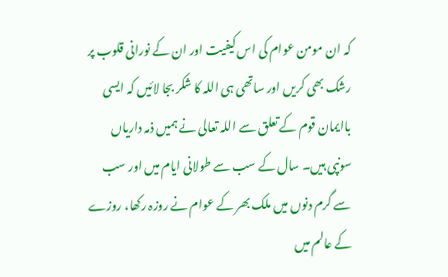کہ ان مومن عوام کی اس کیفیت اور ان کے نورانی قلوب پر رشک بھی کریں اور ساتھی ہی اللہ کا شکر بجا لائيں کہ ایسی باایمان قوم کے تعلق سے اللہ تعالی نے ہمیں ذمہ داریاں سونپی ہیں۔ سال کے سب سے طولانی ایام میں اور سب سے گرم دنوں میں ملک بھر کے عوام نے روزہ رکھا، روزے کے عالم میں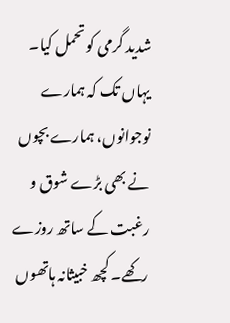شدید گرمی کو تحمل کیا۔ یہاں تک کہ ہمارے نوجوانوں، ہمارے بچوں نے بھی بڑے شوق و رغبت کے ساتھ روزے رکھے۔ کچھ خبیثانہ ہاتھوں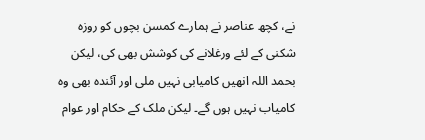نے، کچھ عناصر نے ہمارے کمسن بچوں کو روزہ شکنی کے لئے ورغلانے کی کوشش بھی کی، لیکن بحمد اللہ انھیں کامیابی نہیں ملی اور آئندہ بھی وہ کامیاب نہیں ہوں گے۔ لیکن ملک کے حکام اور عوام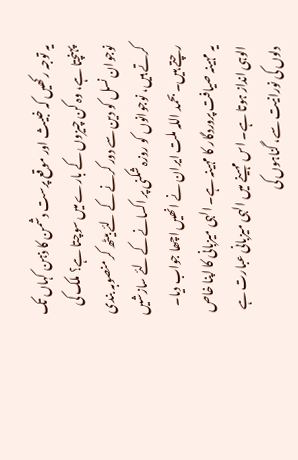یہ توجہ رکھیں کہ خبیث اور موقع پرست دشمن کا ذہن کہاں تک پہنچتا ہے، وہ کن چیزوں کے بارے میں سوچتا ہے؟ ملک کی نوجوان نسل کو دین سے دور کرنے کے لئے بیٹھ کر منصوبہ بندی کرتے ہیں، نوجوانوں کو روزہ شکنی پر اکسانے کے لئے سازشیں رچتے ہیں۔ بحمد اللہ ملت ایران نے انھیں اچھا جواب دیا۔
یہ مہینہ صیافت پروردگار کا مہینہ ہے۔ الہی میزبانی کا اپنا خاص الوہی انداز ہوتا ہے۔ اس مہینے میں الہی میزبانی عبارت ہے دلوں کی نورانیت سے، گناہوں کی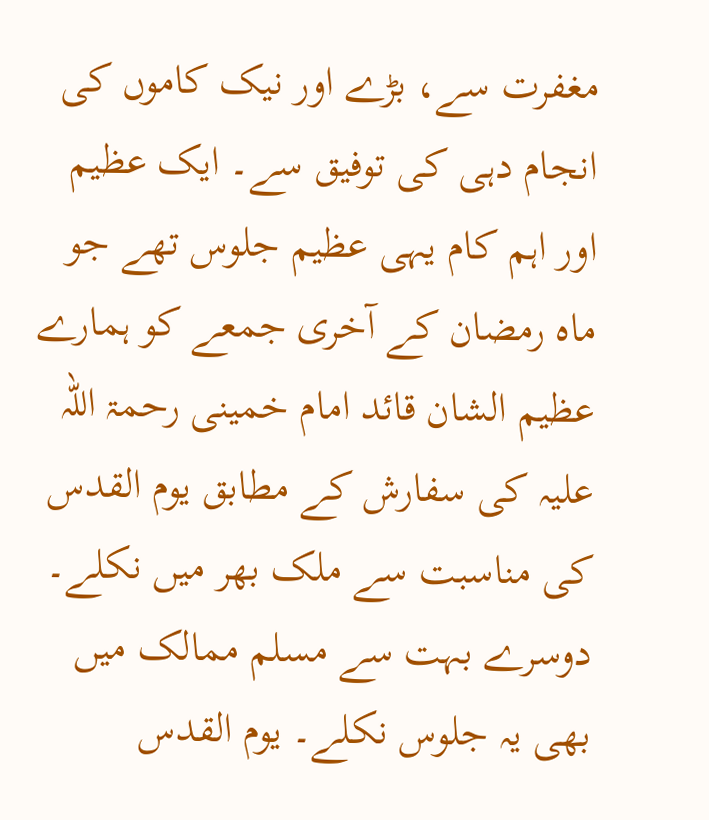مغفرت سے، بڑے اور نیک کاموں کی انجام دہی کی توفیق سے۔ ایک عظیم اور اہم کام یہی عظیم جلوس تھے جو ماہ رمضان کے آخری جمعے کو ہمارے عظیم الشان قائد امام خمینی رحمۃ اللہ علیہ کی سفارش کے مطابق یوم القدس کی مناسبت سے ملک بھر میں نکلے۔ دوسرے بہت سے مسلم ممالک میں بھی یہ جلوس نکلے۔ یوم القدس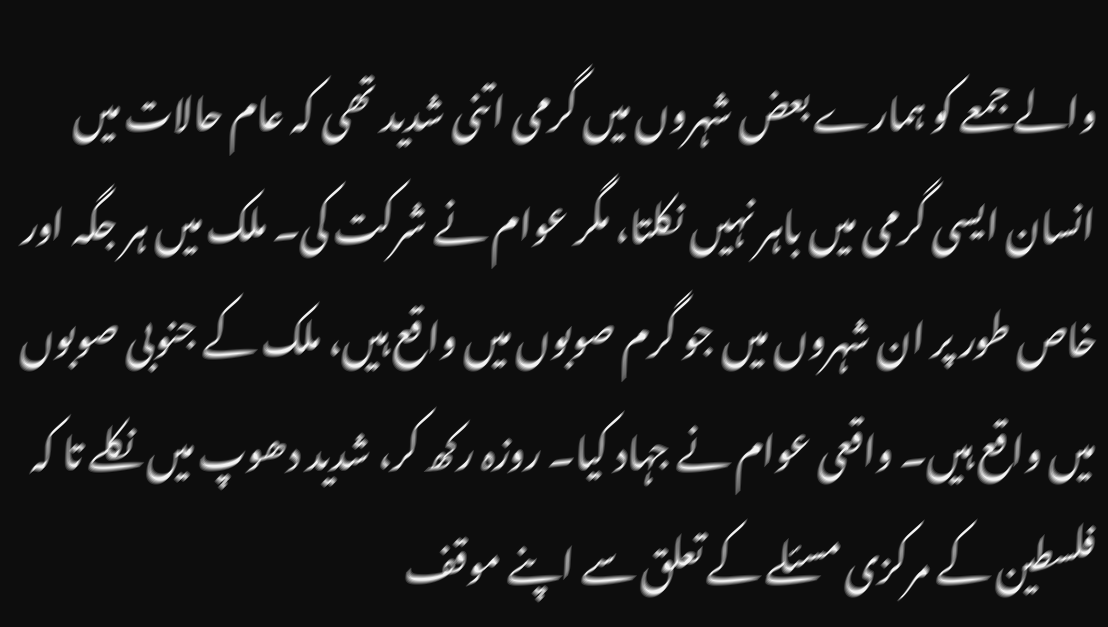والے جمعے کو ہمارے بعض شہروں میں گرمی اتنی شدید تھی کہ عام حالات میں انسان ایسی گرمی میں باہر نہیں نکلتا، مگر عوام نے شرکت کی۔ ملک میں ہر جگہ اور خاص طور پر ان شہروں میں جو گرم صوبوں میں واقع ہیں، ملک کے جنوبی صوبوں میں واقع ہیں۔ واقعی عوام نے جہاد کیا۔ روزہ رکھ کر، شدید دھوپ میں نکلے تا کہ فلسطین کے مرکزی مسئلے کے تعلق سے اپنے موقف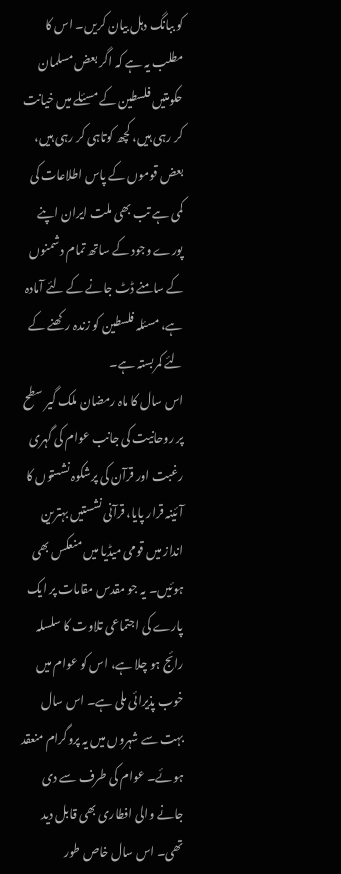کو ببانگ دہل بیان کریں۔ اس کا مطلب یہ ہے کہ اگر بعض مسلمان حکومتیں فلسطین کے مسئلے میں خیانت کر رہی ہیں، کچھ کوتاہی کر رہی ہیں، بعض قوموں کے پاس اطلاعات کی کمی ہے تب بھی ملت ایران اپنے پورے وجود کے ساتھ تمام دشمنوں کے سامنے ڈٹ جانے کے لئے آمادہ ہے، مسئلہ فلسطین کو زندہ رکھنے کے لئے کمربستہ ہے۔
اس سال کا ماہ رمضان ملک گیر سطح پر روحانیت کی جانب عوام کی گہری رغبت اور قرآن کی پرشکوہ نشستوں کا آئینہ قرار پایا، قرآنی نشستیں بہترین انداز میں قومی میڈیا میں منعکس بھی ہوئیں۔ یہ جو مقدس مقامات پر ایک پارے کی اجتماعی تلاوت کا سلسلہ رائج ہو چلا ہے، اس کو عوام میں خوب پذیرائی ملی ہے۔ اس سال بہت سے شہروں میں یہ پروگرام منعقد ہوئے۔ عوام کی طرف سے دی جانے والی افطاری بھی قابل دید تھی۔ اس سال خاص طور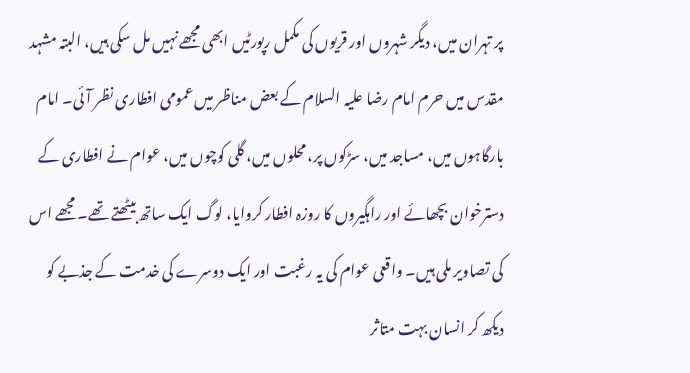پر تہران میں، دیگر شہروں اور قریوں کی مکمل رپورٹیں ابھی مجھے نہیں مل سکی ہیں، البتہ مشہد مقدس میں حرم امام رضا علیہ السلام کے بعض مناظر میں عمومی افطاری نظر آئی۔ امام بارگاہوں میں، مساجد میں، سڑکوں پر، محلوں میں، گلی کوچوں میں، عوام نے افطاری کے دسترخوان بچھائے اور راہگیروں کا روزہ افطار کروایا، لوگ ایک ساتھ بیٹھتے تھے۔ مجھے اس کی تصاویر ملی ہیں۔ واقعی عوام کی یہ رغبت اور ایک دوسرے کی خدمت کے جذبے کو دیکھ کر انسان بہت متاثر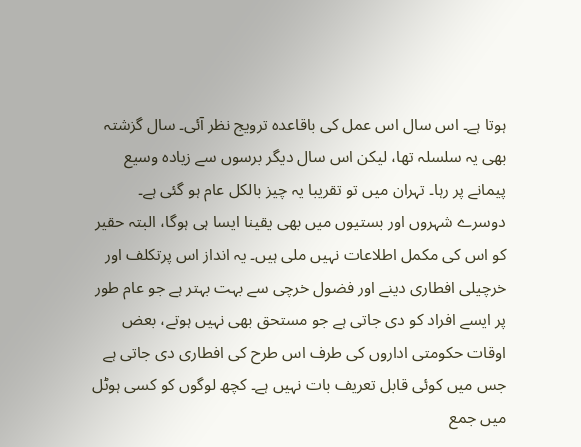ہوتا ہے۔ اس سال اس عمل کی باقاعدہ ترویج نظر آئی۔ سال گزشتہ بھی یہ سلسلہ تھا، لیکن اس سال دیگر برسوں سے زیادہ وسیع پیمانے پر رہا۔ تہران میں تو تقریبا یہ چیز بالکل عام ہو گئی ہے۔ دوسرے شہروں اور بستیوں میں بھی یقینا ایسا ہی ہوگا، البتہ حقیر کو اس کی مکمل اطلاعات نہیں ملی ہیں۔ یہ انداز اس پرتکلف اور خرچیلی افطاری دینے اور فضول خرچی سے بہت بہتر ہے جو عام طور پر ایسے افراد کو دی جاتی ہے جو مستحق بھی نہیں ہوتے، بعض اوقات حکومتی اداروں کی طرف اس طرح کی افطاری دی جاتی ہے جس میں کوئی قابل تعریف بات نہیں ہے۔ کچھ لوگوں کو کسی ہوٹل میں جمع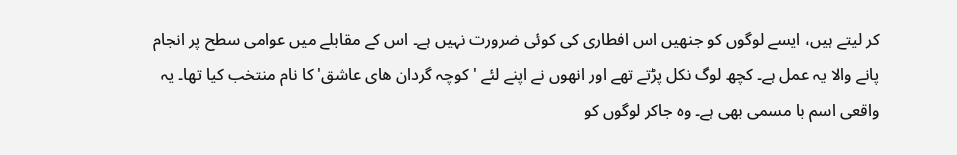کر لیتے ہیں، ایسے لوگوں کو جنھیں اس افطاری کی کوئی ضرورت نہیں ہے۔ اس کے مقابلے میں عوامی سطح پر انجام پانے والا یہ عمل ہے۔ کچھ لوگ نکل پڑتے تھے اور انھوں نے اپنے لئے 'کوچہ گردان ھای عاشق' کا نام منتخب کیا تھا۔ یہ واقعی اسم با مسمی بھی ہے۔ وہ جاکر لوگوں کو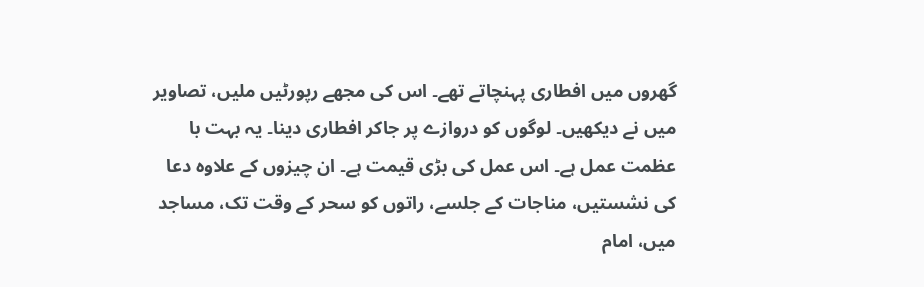گھروں میں افطاری پہنچاتے تھے۔ اس کی مجھے رپورٹیں ملیں، تصاویر میں نے دیکھیں۔ لوگوں کو دروازے پر جاکر افطاری دینا۔ یہ بہت با عظمت عمل ہے۔ اس عمل کی بڑی قیمت ہے۔ ان چیزوں کے علاوہ دعا کی نشستیں، مناجات کے جلسے، راتوں کو سحر کے وقت تک، مساجد میں، امام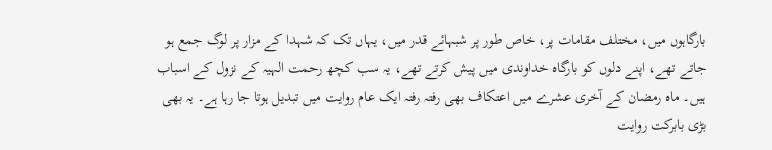بارگاہوں میں، مختلف مقامات پر، خاص طور پر شبہائے قدر میں، یہاں تک کہ شہدا کے مزار پر لوگ جمع ہو جاتے تھے، اپنے دلوں کو بارگاہ خداوندی میں پیش کرتے تھے، یہ سب کچھ رحمت الہیہ کے نزول کے اسباب ہیں۔ ماہ رمضان کے آخری عشرے میں اعتکاف بھی رفتہ رفتہ ایک عام روایت میں تبدیل ہوتا جا رہا ہے۔ یہ بھی بڑی بابرکت روایت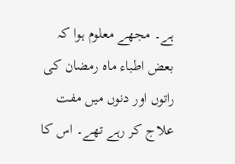ہے۔ مجھے معلوم ہوا کہ بعض اطباء ماہ رمضان کی راتوں اور دنوں میں مفت علاج کر رہے تھے۔ اس کا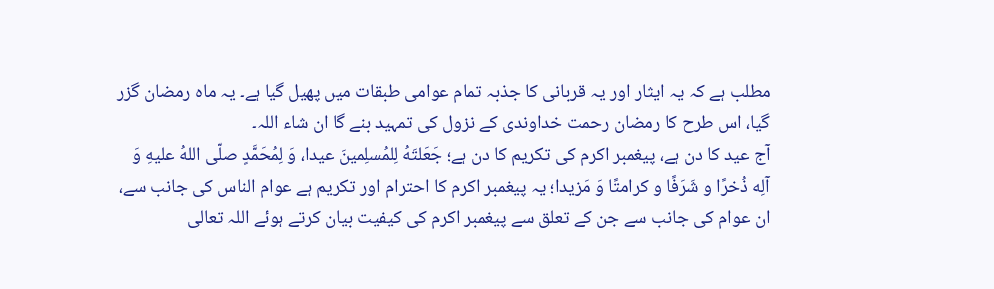مطلب ہے کہ یہ ایثار اور یہ قربانی کا جذبہ تمام عوامی طبقات میں پھیل گیا ہے۔ یہ ماہ رمضان گزر گیا، اس طرح کا رمضان رحمت خداوندی کے نزول کی تمہید بنے گا ان شاء اللہ۔
آج عید کا دن ہے، پیغمبر اکرم کی تکریم کا دن ہے؛ جَعَلتَهُ لِلمُسلِمینَ عیدا، وَ لِمُحَمَّدٍ صلّی اللهُ علیهِ وَ آلِه ذُخرًا و شَرَفًا و کرامتًا وَ مَزیدا؛ یہ پیغمبر اکرم کا احترام اور تکریم ہے عوام الناس کی جانب سے، ان عوام کی جانب سے جن کے تعلق سے پیغمبر اکرم کی کیفیت بیان کرتے ہوئے اللہ تعالی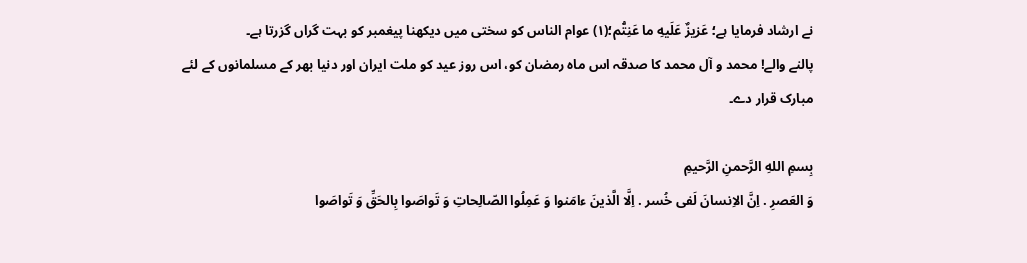نے ارشاد فرمایا ہے؛ عَزیزٌ عَلَیهِ ما عَنِتُّم؛(۱) عوام الناس کو سختی میں دیکھنا پیغمبر کو بہت گراں گزرتا ہے۔
پالنے والے! محمد و آل محمد کا صدقہ اس ماہ رمضان کو، اس روز عید کو ملت ایران اور دنیا بھر کے مسلمانوں کے لئے مبارک قرار دے۔

بِسمِ‌ اللهِ‌ الرَّحمنِ‌ الرَّحیمِ
وَ العَصرِ . اِنَّ الاِنسانَ لَفى خُسر . اِلَّا الَّذینَ ءامَنوا وَ عَمِلُوا الصّالِحاتِ وَ تَواصَوا بِالحَقِّ وَ تَواصَوا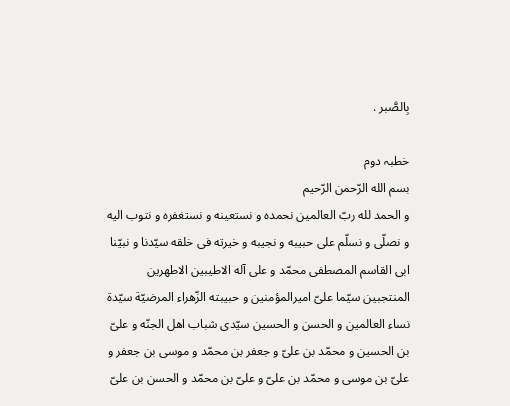بِالصَّبر .

خطبہ دوم
بسم‌ الله‌ الرّحمن‌ الرّحیم
و الحمد لله ربّ العالمین نحمده و نستعینه و نستغفره و نتوب الیه و نصلّی و نسلّم علی حبیبه و نجیبه و خیرته فی خلقه سیّدنا و نبیّنا ابی‌ القاسم المصطفی محمّد و علی آله الاطیبین الاطهرین المنتجبین سیّما علیّ امیرالمؤمنین و حبیبته الزّهراء المرضیّة سیّدة نساء العالمین و الحسن و الحسین سیّدی شباب اهل الجنّه و علیّ بن الحسین و محمّد بن علیّ و جعفر بن محمّد و موسی بن جعفر و علیّ بن موسی و محمّد بن علیّ و علیّ بن محمّد و الحسن بن علیّ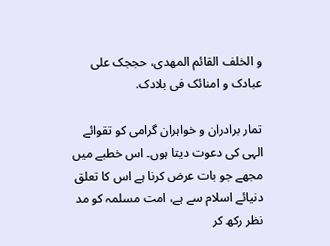و الخلف القائم المهدی، حججک علی عبادک و امنائک فی بلادک.

تمار برادران و خواہران گرامی کو تقوائے الہی کی دعوت دیتا ہوں۔ اس خطبے میں مجھے جو بات عرض کرنا ہے اس کا تعلق دنیائے اسلام سے ہے، امت مسلمہ کو مد نظر رکھ کر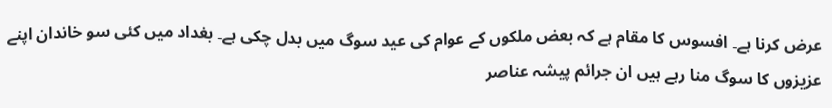عرض کرنا ہے۔ افسوس کا مقام ہے کہ بعض ملکوں کے عوام کی عید سوگ میں بدل چکی ہے۔ بغداد میں کئی سو خاندان اپنے عزیزوں کا سوگ منا رہے ہیں ان جرائم پیشہ عناصر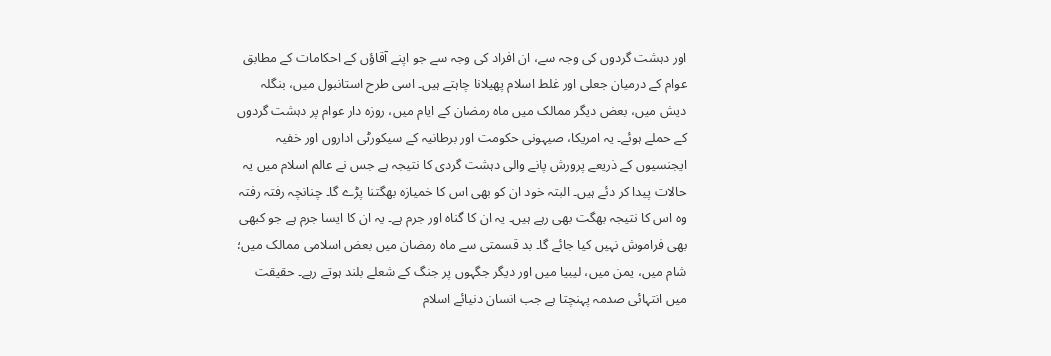اور دہشت گردوں کی وجہ سے، ان افراد کی وجہ سے جو اپنے آقاؤں کے احکامات کے مطابق عوام کے درمیان جعلی اور غلط اسلام پھیلانا چاہتے ہیں۔ اسی طرح استانبول میں، بنگلہ دیش میں، بعض دیگر ممالک میں ماہ رمضان کے ایام میں، روزہ دار عوام پر دہشت گردوں کے حملے ہوئے۔ یہ امریکا، صیہونی حکومت اور برطانیہ کے سیکورٹی اداروں اور خفیہ ایجنسیوں کے ذریعے پرورش پانے والی دہشت گردی کا نتیجہ ہے جس نے عالم اسلام میں یہ حالات پیدا کر دئے ہیں۔ البتہ خود ان کو بھی اس کا خمیازہ بھگتنا پڑے گا۔ چنانچہ رفتہ رفتہ وہ اس کا نتیجہ بھگت بھی رہے ہیں۔ یہ ان کا گناہ اور جرم ہے۔ یہ ان کا ایسا جرم ہے جو کبھی بھی فراموش نہیں کیا جائے گا۔ بد قسمتی سے ماہ رمضان میں بعض اسلامی ممالک میں؛ شام میں، یمن میں، لیبیا میں اور دیگر جگہوں پر جنگ کے شعلے بلند ہوتے رہے۔ حقیقت میں انتہائی صدمہ پہنچتا ہے جب انسان دنیائے اسلام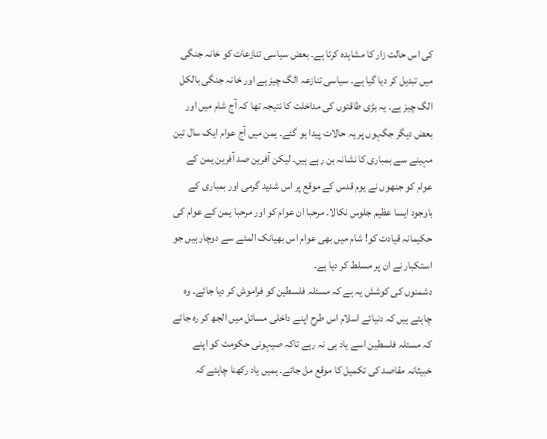کی اس حالت زار کا مشاہدہ کرتا ہے۔ بعض سیاسی تنازعات کو خانہ جنگی میں تبدیل کر دیا گیا ہے۔ سیاسی تنازعہ الگ چیز ہے اور خانہ جنگی بالکل الگ چیز ہے۔ یہ بڑی طاقتوں کی مداخلت کا نتیجہ تھا کہ آج شام میں اور بعض دیگر جگہوں پر یہ حالات پیدا ہو گئے۔ یمن میں آج عوام ایک سال تین مہینے سے بمباری کا نشانہ بن رہے ہیں۔ لیکن آفرین صد آفرین یمن کے عوام کو جنھوں نے یوم قدس کے موقع پر اس شدید گرمی اور بمباری کے باوجود ایسا عظیم جلوس نکالا۔ مرحبا ان عوام کو اور مرحبا یمن کے عوام کی حکیمانہ قیادت کو! شام میں بھی عوام اس بھیانک المئے سے دوچار ہیں جو استکبار نے ان پر مسلط کر دیا ہے۔
دشمنوں کی کوشش یہ ہے کہ مسئلہ فلسطین کو فراموش کر دیا جائے۔ وہ چاہتے ہیں کہ دنیائے اسلام اس طرح اپنے داخلی مسائل میں الجھ کر رہ جائے کہ مسئلہ فلسطین اسے یاد ہی نہ رہے تاکہ صیہونی حکومت کو اپنے خبیثانہ مقاصد کی تکمیل کا موقع مل جائے۔ ہمیں یاد رکھنا چاہئے کہ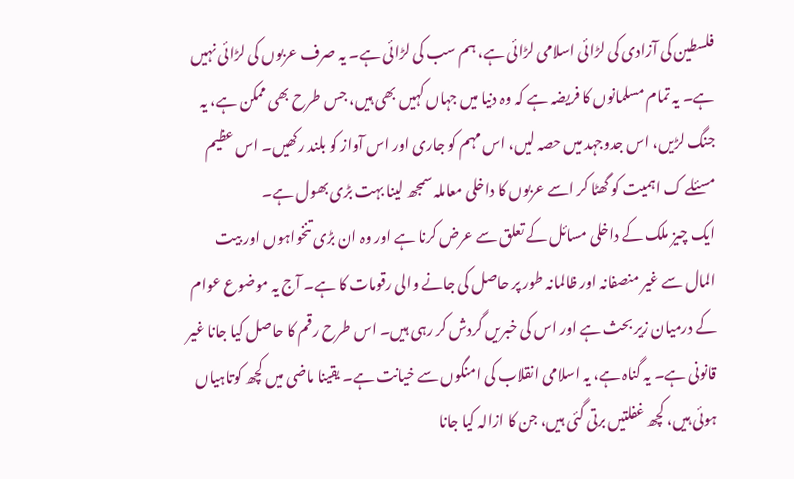فلسطین کی آزادی کی لڑائی اسلامی لڑائی ہے، ہم سب کی لڑائی ہے۔ یہ صرف عربوں کی لڑائی نہیں ہے۔ یہ تمام مسلمانوں کا فریضہ ہے کہ وہ دنیا میں جہاں کہیں بھی ہیں، جس طرح بھی ممکن ہے، یہ جنگ لڑیں، اس جدوجہد میں حصہ لیں، اس مہم کو جاری اور اس آواز کو بلند رکھیں۔ اس عظیم مسئلے ک اہمیت کو گھٹا کر اسے عربوں کا داخلی معاملہ سمجھ لینا بہت بڑی بھول ہے۔
ایک چیز ملک کے داخلی مسائل کے تعلق سے عرض کرنا ہے اور وہ ان بڑی تنخواہوں اور بیت المال سے غیر منصفانہ اور ظالمانہ طور پر حاصل کی جانے والی رقومات کا ہے۔ آج یہ موضوع عوام کے درمیان زیر بحث ہے اور اس کی خبریں گردش کر رہی ہیں۔ اس طرح رقم کا حاصل کیا جانا غیر قانونی ہے۔ یہ گناہ ہے، یہ اسلامی انقلاب کی امنگوں سے خیانت ہے۔ یقینا ماضی میں کچھ کوتاہیاں ہوئی ہیں، کچھ غفلتیں برتی گئی ہیں، جن کا ازالہ کیا جانا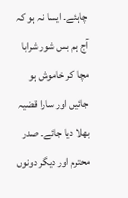چاہئے۔ ایسا نہ ہو کہ آج ہم بس شور شرابا مچا کر خاموش ہو جائیں اور سارا قضیہ بھلا دیا جائے۔ صدر محترم اور دیگر دونوں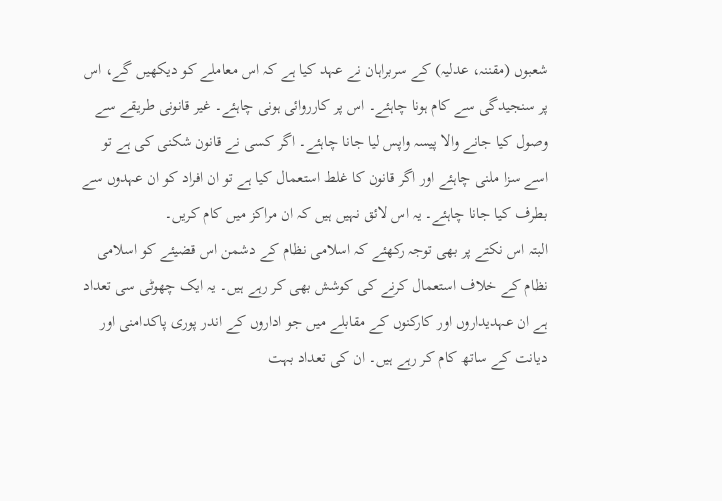شعبوں (مقننہ، عدلیہ) کے سربراہان نے عہد کیا ہے کہ اس معاملے کو دیکھیں گے، اس پر سنجیدگی سے کام ہونا چاہئے۔ اس پر کارروائی ہونی چاہئے۔ غیر قانونی طریقے سے وصول کیا جانے والا پیسہ واپس لیا جانا چاہئے۔ اگر کسی نے قانون شکنی کی ہے تو اسے سزا ملنی چاہئے اور اگر قانون کا غلط استعمال کیا ہے تو ان افراد کو ان عہدوں سے بطرف کیا جانا چاہئے۔ یہ اس لائق نہیں ہیں کہ ان مراکز میں کام کریں۔
البتہ اس نکتے پر بھی توجہ رکھئے کہ اسلامی نظام کے دشمن اس قضیئے کو اسلامی نظام کے خلاف استعمال کرنے کی کوشش بھی کر رہے ہیں۔ یہ ایک چھوٹی سی تعداد ہے ان عہدیداروں اور کارکنوں کے مقابلے میں جو اداروں کے اندر پوری پاکدامنی اور دیانت کے ساتھ کام کر رہے ہیں۔ ان کی تعداد بہت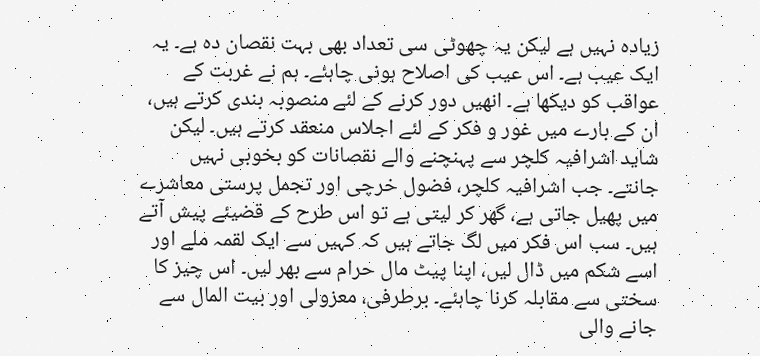زیادہ نہیں ہے لیکن یہ چھوٹی سی تعداد بھی بہت نقصان دہ ہے۔ یہ ایک عیب ہے۔ اس عیب کی اصلاح ہونی چاہئے۔ ہم نے غربت کے عواقب کو دیکھا ہے۔ انھیں دور کرنے کے لئے منصوبہ بندی کرتے ہیں، ان کے بارے میں غور و فکر کے لئے اجلاس منعقد کرتے ہیں۔ لیکن شاید اشرافیہ کلچر سے پہنچنے والے نقصانات کو بخوبی نہیں جانتے۔ جب اشرافیہ کلچر، فضول خرچی اور تجمل پرستی معاشرے میں پھیل جاتی ہے، گھر کر لیتی ہے تو اس طرح کے قضیئے پیش آتے ہیں۔ سب اس فکر میں لگ جاتے ہیں کہ کہیں سے ایک لقمہ ملے اور اسے شکم میں ڈال لیں، اپنا پیٹ مال حرام سے بھر لیں۔ اس چیز کا سختی سے مقابلہ کرنا چاہئے۔ برطرفی، معزولی اور بیت المال سے جانے والی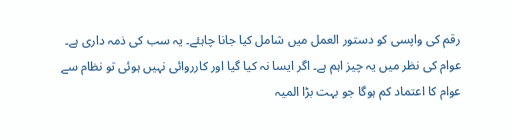رقم کی واپسی کو دستور العمل میں شامل کیا جانا چاہئے۔ یہ سب کی ذمہ داری ہے۔ عوام کی نظر میں یہ چیز اہم ہے۔ اگر ایسا نہ کیا گيا اور کارروائی نہیں ہوئی تو نظام سے عوام کا اعتماد کم ہوگا جو بہت بڑا المیہ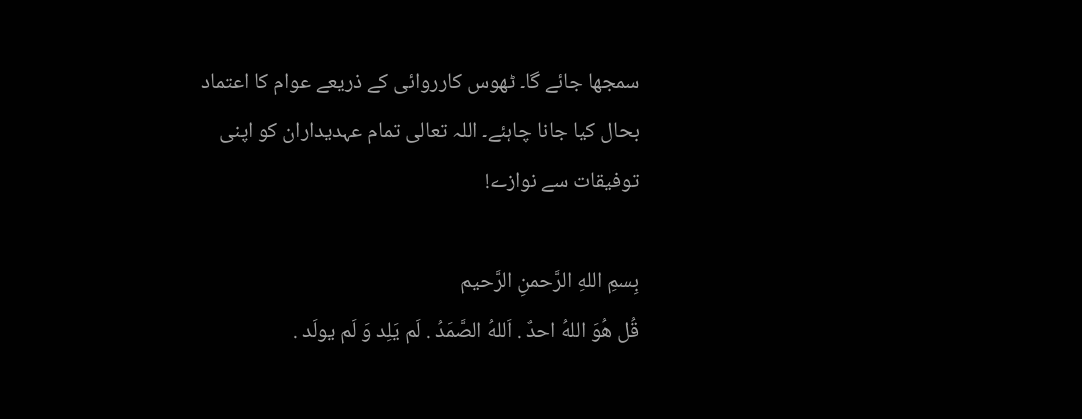سمجھا جائے گا۔ ٹھوس کارروائی کے ذریعے عوام کا اعتماد بحال کیا جانا چاہئے۔ اللہ تعالی تمام عہدیداران کو اپنی توفیقات سے نوازے!

بِسمِ‌ اللهِ ‌الرَّحمنِ ‌الرَّحیم
قُل هُوَ اللهُ احدٌ . اَللهُ الصَّمَدُ . لَم یَلِد وَ لَم یولَد .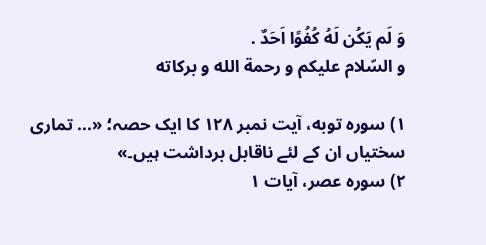وَ لَم یَکُن لَهُ کُفُوًا اَحَدٌ .
و السّلام علیکم و رحمة الله و برکاته

۱) سوره‌ توبه، آیت نمبر ۱۲۸ کا ایک حصہ؛ «... تماری سختیاں ان کے لئے ناقابل برداشت ہیں۔»
۲) سوره‌‌ عصر، آیات ۱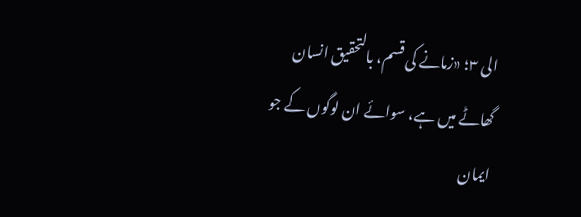الی ۳؛ «زمانے کی قسم، بالتحقیق انسان گھاٹے میں ہے، سوائے ان لوگوں کے جو ایمان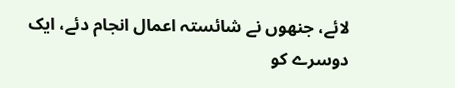لائے، جنھوں نے شائستہ اعمال انجام دئے، ایک دوسرے کو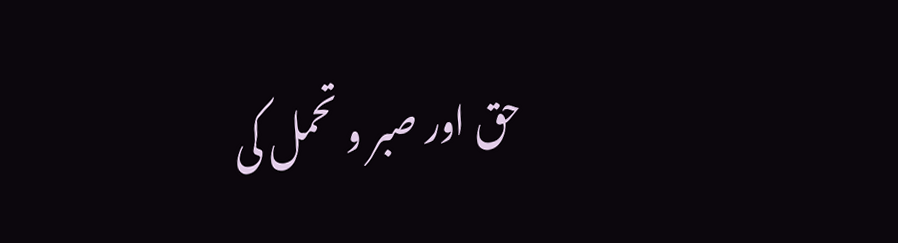حق اور صبر و تحمل کی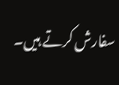سفارش کرتے ہیں۔